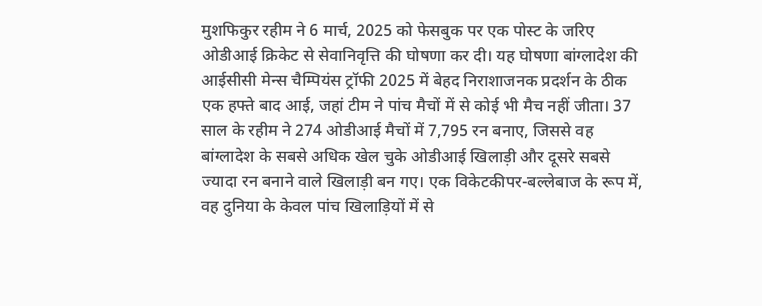मुशफिकुर रहीम ने 6 मार्च, 2025 को फेसबुक पर एक पोस्ट के जरिए ओडीआई क्रिकेट से सेवानिवृत्ति की घोषणा कर दी। यह घोषणा बांग्लादेश की आईसीसी मेन्स चैम्पियंस ट्रॉफी 2025 में बेहद निराशाजनक प्रदर्शन के ठीक एक हफ्ते बाद आई, जहां टीम ने पांच मैचों में से कोई भी मैच नहीं जीता। 37 साल के रहीम ने 274 ओडीआई मैचों में 7,795 रन बनाए, जिससे वह बांग्लादेश के सबसे अधिक खेल चुके ओडीआई खिलाड़ी और दूसरे सबसे ज्यादा रन बनाने वाले खिलाड़ी बन गए। एक विकेटकीपर-बल्लेबाज के रूप में, वह दुनिया के केवल पांच खिलाड़ियों में से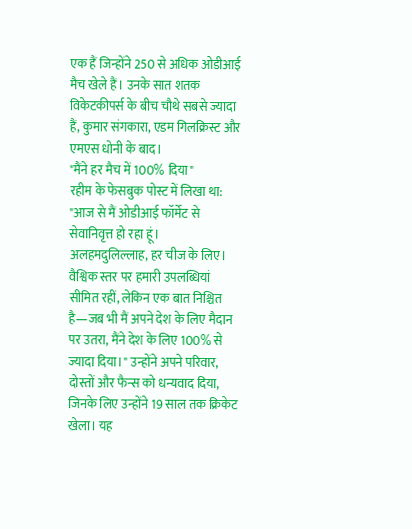एक हैं जिन्होंने 250 से अधिक ओडीआई मैच खेले हैं। उनके सात शतक विकेटकीपर्स के बीच चौथे सबसे ज्यादा हैं, कुमार संगकारा, एडम गिलक्रिस्ट और एमएस धोनी के बाद।
"मैंने हर मैच में 100% दिया"
रहीम के फेसबुक पोस्ट में लिखा था: "आज से मैं ओडीआई फॉर्मेट से सेवानिवृत्त हो रहा हूं। अलहमदुलिल्लाह, हर चीज के लिए। वैश्विक स्तर पर हमारी उपलब्धियां सीमित रहीं, लेकिन एक बात निश्चित है—जब भी मैं अपने देश के लिए मैदान पर उतरा, मैंने देश के लिए 100% से ज्यादा दिया।" उन्होंने अपने परिवार, दोस्तों और फैन्स को धन्यवाद दिया, जिनके लिए उन्होंने 19 साल तक क्रिकेट खेला। यह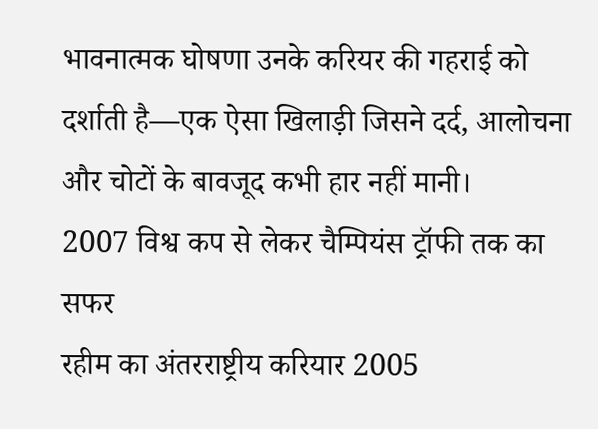भावनात्मक घोषणा उनके करियर की गहराई को दर्शाती है—एक ऐसा खिलाड़ी जिसने दर्द, आलोचना और चोटों के बावजूद कभी हार नहीं मानी।
2007 विश्व कप से लेकर चैम्पियंस ट्रॉफी तक का सफर
रहीम का अंतरराष्ट्रीय करियार 2005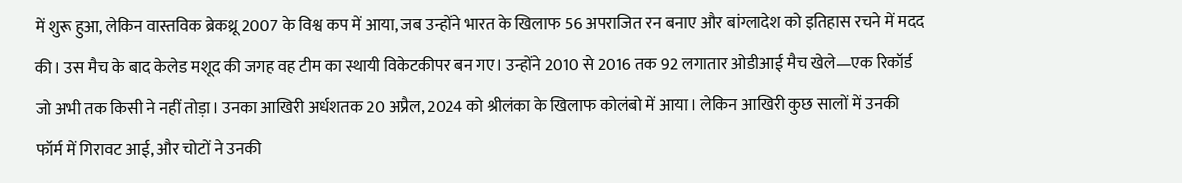में शुरू हुआ, लेकिन वास्तविक ब्रेकथ्रू 2007 के विश्व कप में आया, जब उन्होंने भारत के खिलाफ 56 अपराजित रन बनाए और बांग्लादेश को इतिहास रचने में मदद की। उस मैच के बाद केलेड मशूद की जगह वह टीम का स्थायी विकेटकीपर बन गए। उन्होंने 2010 से 2016 तक 92 लगातार ओडीआई मैच खेले—एक रिकॉर्ड जो अभी तक किसी ने नहीं तोड़ा। उनका आखिरी अर्धशतक 20 अप्रैल, 2024 को श्रीलंका के खिलाफ कोलंबो में आया। लेकिन आखिरी कुछ सालों में उनकी फॉर्म में गिरावट आई, और चोटों ने उनकी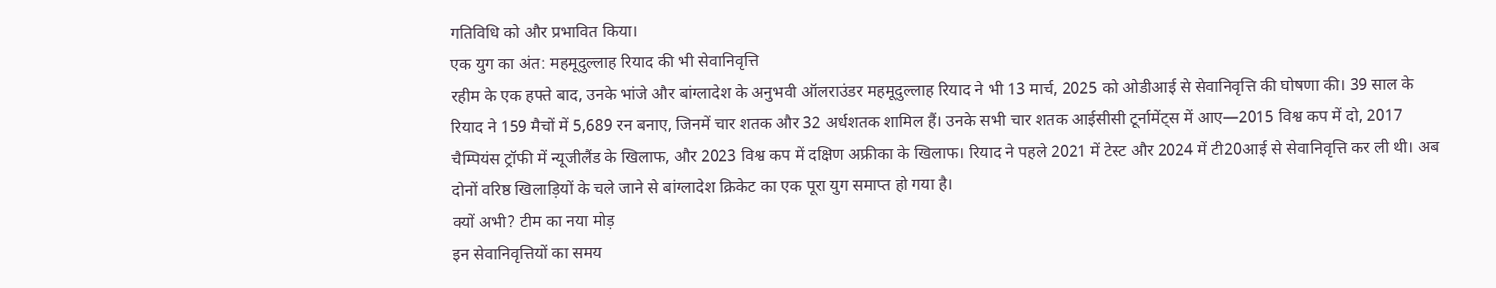गतिविधि को और प्रभावित किया।
एक युग का अंत: महमूदुल्लाह रियाद की भी सेवानिवृत्ति
रहीम के एक हफ्ते बाद, उनके भांजे और बांग्लादेश के अनुभवी ऑलराउंडर महमूदुल्लाह रियाद ने भी 13 मार्च, 2025 को ओडीआई से सेवानिवृत्ति की घोषणा की। 39 साल के रियाद ने 159 मैचों में 5,689 रन बनाए, जिनमें चार शतक और 32 अर्धशतक शामिल हैं। उनके सभी चार शतक आईसीसी टूर्नामेंट्स में आए—2015 विश्व कप में दो, 2017 चैम्पियंस ट्रॉफी में न्यूजीलैंड के खिलाफ, और 2023 विश्व कप में दक्षिण अफ्रीका के खिलाफ। रियाद ने पहले 2021 में टेस्ट और 2024 में टी20आई से सेवानिवृत्ति कर ली थी। अब दोनों वरिष्ठ खिलाड़ियों के चले जाने से बांग्लादेश क्रिकेट का एक पूरा युग समाप्त हो गया है।
क्यों अभी? टीम का नया मोड़
इन सेवानिवृत्तियों का समय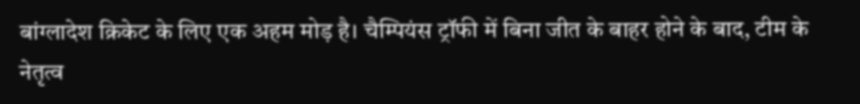बांग्लादेश क्रिकेट के लिए एक अहम मोड़ है। चैम्पियंस ट्रॉफी में बिना जीत के बाहर होने के बाद, टीम के नेतृत्व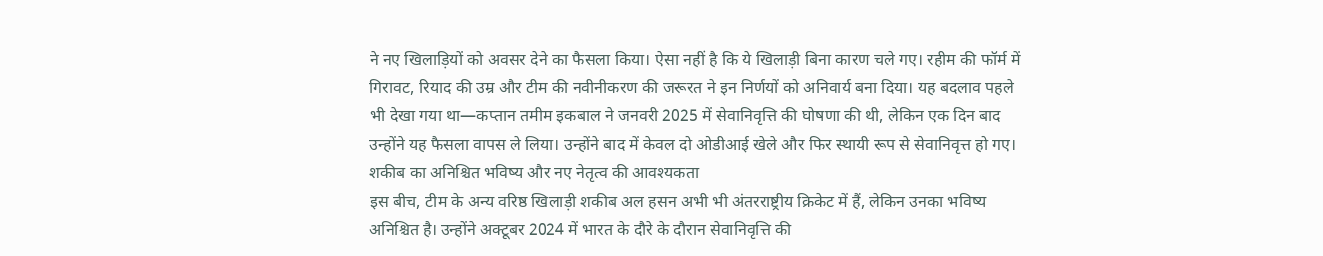ने नए खिलाड़ियों को अवसर देने का फैसला किया। ऐसा नहीं है कि ये खिलाड़ी बिना कारण चले गए। रहीम की फॉर्म में गिरावट, रियाद की उम्र और टीम की नवीनीकरण की जरूरत ने इन निर्णयों को अनिवार्य बना दिया। यह बदलाव पहले भी देखा गया था—कप्तान तमीम इकबाल ने जनवरी 2025 में सेवानिवृत्ति की घोषणा की थी, लेकिन एक दिन बाद उन्होंने यह फैसला वापस ले लिया। उन्होंने बाद में केवल दो ओडीआई खेले और फिर स्थायी रूप से सेवानिवृत्त हो गए।
शकीब का अनिश्चित भविष्य और नए नेतृत्व की आवश्यकता
इस बीच, टीम के अन्य वरिष्ठ खिलाड़ी शकीब अल हसन अभी भी अंतरराष्ट्रीय क्रिकेट में हैं, लेकिन उनका भविष्य अनिश्चित है। उन्होंने अक्टूबर 2024 में भारत के दौरे के दौरान सेवानिवृत्ति की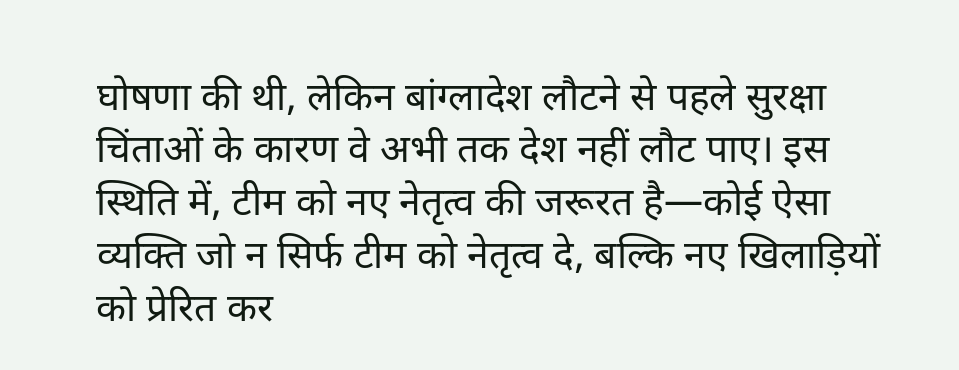घोषणा की थी, लेकिन बांग्लादेश लौटने से पहले सुरक्षा चिंताओं के कारण वे अभी तक देश नहीं लौट पाए। इस स्थिति में, टीम को नए नेतृत्व की जरूरत है—कोई ऐसा व्यक्ति जो न सिर्फ टीम को नेतृत्व दे, बल्कि नए खिलाड़ियों को प्रेरित कर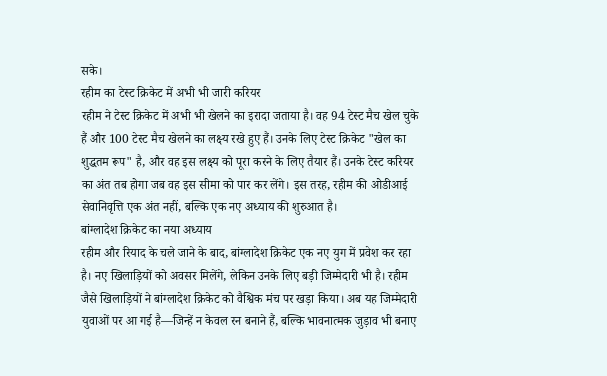सके।
रहीम का टेस्ट क्रिकेट में अभी भी जारी करियर
रहीम ने टेस्ट क्रिकेट में अभी भी खेलने का इरादा जताया है। वह 94 टेस्ट मैच खेल चुके हैं और 100 टेस्ट मैच खेलने का लक्ष्य रखे हुए हैं। उनके लिए टेस्ट क्रिकेट "खेल का शुद्धतम रूप" है, और वह इस लक्ष्य को पूरा करने के लिए तैयार हैं। उनके टेस्ट करियर का अंत तब होगा जब वह इस सीमा को पार कर लेंगे। इस तरह, रहीम की ओडीआई सेवानिवृत्ति एक अंत नहीं, बल्कि एक नए अध्याय की शुरुआत है।
बांग्लादेश क्रिकेट का नया अध्याय
रहीम और रियाद के चले जाने के बाद, बांग्लादेश क्रिकेट एक नए युग में प्रवेश कर रहा है। नए खिलाड़ियों को अवसर मिलेंगे, लेकिन उनके लिए बड़ी जिम्मेदारी भी है। रहीम जैसे खिलाड़ियों ने बांग्लादेश क्रिकेट को वैश्विक मंच पर खड़ा किया। अब यह जिम्मेदारी युवाओं पर आ गई है—जिन्हें न केवल रन बनाने हैं, बल्कि भावनात्मक जुड़ाव भी बनाए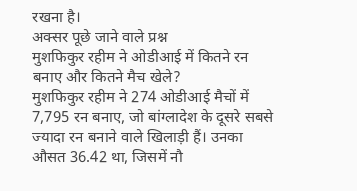रखना है।
अक्सर पूछे जाने वाले प्रश्न
मुशफिकुर रहीम ने ओडीआई में कितने रन बनाए और कितने मैच खेले?
मुशफिकुर रहीम ने 274 ओडीआई मैचों में 7,795 रन बनाए, जो बांग्लादेश के दूसरे सबसे ज्यादा रन बनाने वाले खिलाड़ी हैं। उनका औसत 36.42 था, जिसमें नौ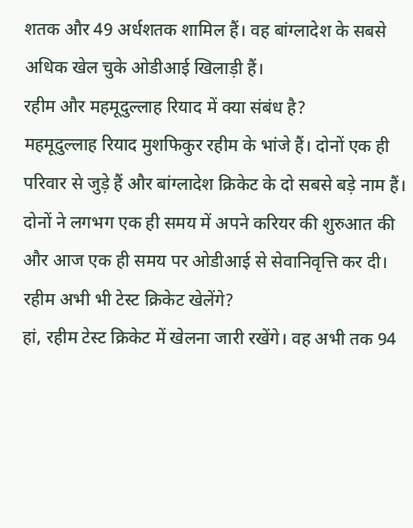शतक और 49 अर्धशतक शामिल हैं। वह बांग्लादेश के सबसे अधिक खेल चुके ओडीआई खिलाड़ी हैं।
रहीम और महमूदुल्लाह रियाद में क्या संबंध है?
महमूदुल्लाह रियाद मुशफिकुर रहीम के भांजे हैं। दोनों एक ही परिवार से जुड़े हैं और बांग्लादेश क्रिकेट के दो सबसे बड़े नाम हैं। दोनों ने लगभग एक ही समय में अपने करियर की शुरुआत की और आज एक ही समय पर ओडीआई से सेवानिवृत्ति कर दी।
रहीम अभी भी टेस्ट क्रिकेट खेलेंगे?
हां, रहीम टेस्ट क्रिकेट में खेलना जारी रखेंगे। वह अभी तक 94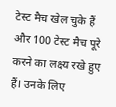टेस्ट मैच खेल चुके हैं और 100 टेस्ट मैच पूरे करने का लक्ष्य रखे हुए हैं। उनके लिए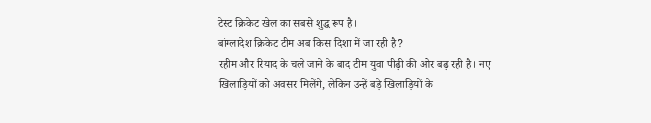टेस्ट क्रिकेट खेल का सबसे शुद्ध रूप है।
बांग्लादेश क्रिकेट टीम अब किस दिशा में जा रही है?
रहीम और रियाद के चले जाने के बाद टीम युवा पीढ़ी की ओर बढ़ रही है। नए खिलाड़ियों को अवसर मिलेंगे, लेकिन उन्हें बड़े खिलाड़ियों के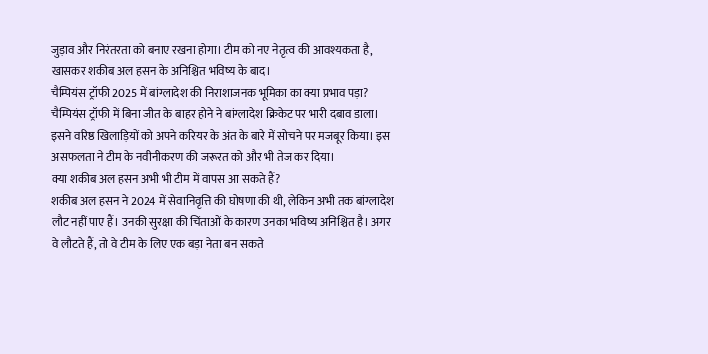जुड़ाव और निरंतरता को बनाए रखना होगा। टीम को नए नेतृत्व की आवश्यकता है, खासकर शकीब अल हसन के अनिश्चित भविष्य के बाद।
चैम्पियंस ट्रॉफी 2025 में बांग्लादेश की निराशाजनक भूमिका का क्या प्रभाव पड़ा?
चैम्पियंस ट्रॉफी में बिना जीत के बाहर होने ने बांग्लादेश क्रिकेट पर भारी दबाव डाला। इसने वरिष्ठ खिलाड़ियों को अपने करियर के अंत के बारे में सोचने पर मजबूर किया। इस असफलता ने टीम के नवीनीकरण की जरूरत को और भी तेज कर दिया।
क्या शकीब अल हसन अभी भी टीम में वापस आ सकते हैं?
शकीब अल हसन ने 2024 में सेवानिवृत्ति की घोषणा की थी, लेकिन अभी तक बांग्लादेश लौट नहीं पाए हैं। उनकी सुरक्षा की चिंताओं के कारण उनका भविष्य अनिश्चित है। अगर वे लौटते हैं, तो वे टीम के लिए एक बड़ा नेता बन सकते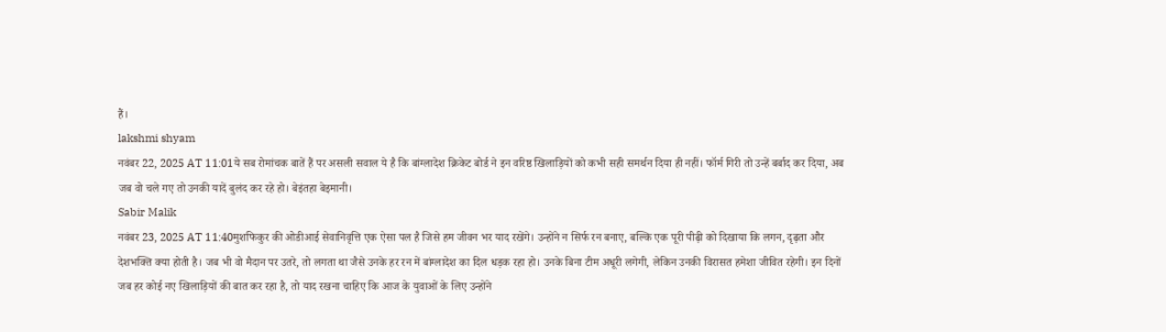हैं।
lakshmi shyam
नवंबर 22, 2025 AT 11:01ये सब रोमांचक बातें हैं पर असली सवाल ये है कि बांग्लादेश क्रिकेट बोर्ड ने इन वरिष्ठ खिलाड़ियों को कभी सही समर्थन दिया ही नहीं। फॉर्म गिरी तो उन्हें बर्बाद कर दिया, अब जब वो चले गए तो उनकी यादें बुलंद कर रहे हो। बेइंतहा बेइमानी।
Sabir Malik
नवंबर 23, 2025 AT 11:40मुशफिकुर की ओडीआई सेवानिवृत्ति एक ऐसा पल है जिसे हम जीवन भर याद रखेंगे। उन्होंने न सिर्फ रन बनाए, बल्कि एक पूरी पीढ़ी को दिखाया कि लगन, दृढ़ता और देशभक्ति क्या होती है। जब भी वो मैदान पर उतरे, तो लगता था जैसे उनके हर रन में बांग्लादेश का दिल धड़क रहा हो। उनके बिना टीम अधूरी लगेगी, लेकिन उनकी विरासत हमेशा जीवित रहेगी। इन दिनों जब हर कोई नए खिलाड़ियों की बात कर रहा है, तो याद रखना चाहिए कि आज के युवाओं के लिए उन्होंने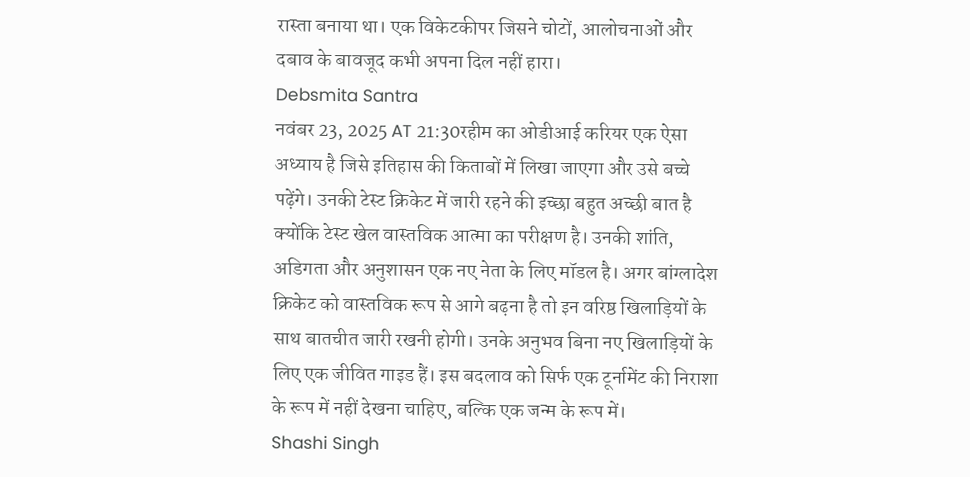रास्ता बनाया था। एक विकेटकीपर जिसने चोटों, आलोचनाओं और दबाव के बावजूद कभी अपना दिल नहीं हारा।
Debsmita Santra
नवंबर 23, 2025 AT 21:30रहीम का ओडीआई करियर एक ऐसा अध्याय है जिसे इतिहास की किताबों में लिखा जाएगा और उसे बच्चे पढ़ेंगे। उनकी टेस्ट क्रिकेट में जारी रहने की इच्छा बहुत अच्छी बात है क्योंकि टेस्ट खेल वास्तविक आत्मा का परीक्षण है। उनकी शांति, अडिगता और अनुशासन एक नए नेता के लिए मॉडल है। अगर बांग्लादेश क्रिकेट को वास्तविक रूप से आगे बढ़ना है तो इन वरिष्ठ खिलाड़ियों के साथ बातचीत जारी रखनी होगी। उनके अनुभव बिना नए खिलाड़ियों के लिए एक जीवित गाइड हैं। इस बदलाव को सिर्फ एक टूर्नामेंट की निराशा के रूप में नहीं देखना चाहिए, बल्कि एक जन्म के रूप में।
Shashi Singh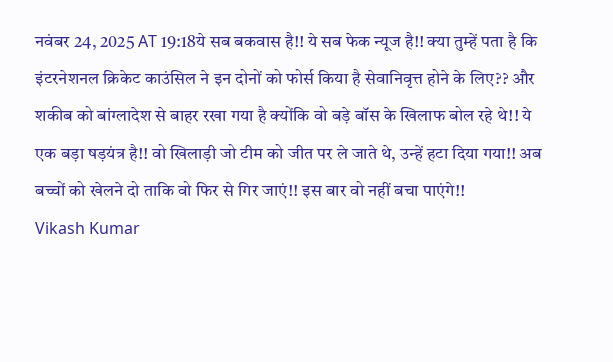नवंबर 24, 2025 AT 19:18ये सब बकवास है!! ये सब फेक न्यूज है!! क्या तुम्हें पता है कि इंटरनेशनल क्रिकेट काउंसिल ने इन दोनों को फोर्स किया है सेवानिवृत्त होने के लिए?? और शकीब को बांग्लादेश से बाहर रखा गया है क्योंकि वो बड़े बॉस के खिलाफ बोल रहे थे!! ये एक बड़ा षड़यंत्र है!! वो खिलाड़ी जो टीम को जीत पर ले जाते थे, उन्हें हटा दिया गया!! अब बच्चों को खेलने दो ताकि वो फिर से गिर जाएं!! इस बार वो नहीं बचा पाएंगे!!
Vikash Kumar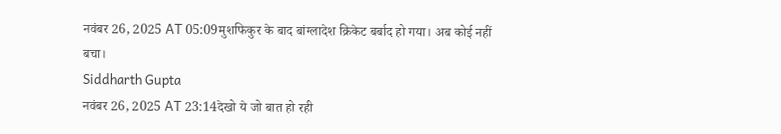नवंबर 26, 2025 AT 05:09मुशफिकुर के बाद बांग्लादेश क्रिकेट बर्बाद हो गया। अब कोई नहीं बचा।
Siddharth Gupta
नवंबर 26, 2025 AT 23:14देखो ये जो बात हो रही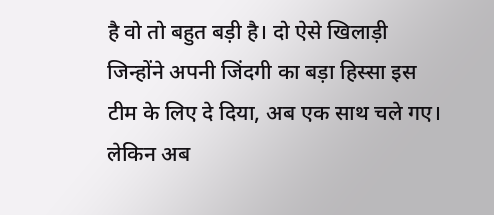है वो तो बहुत बड़ी है। दो ऐसे खिलाड़ी जिन्होंने अपनी जिंदगी का बड़ा हिस्सा इस टीम के लिए दे दिया, अब एक साथ चले गए। लेकिन अब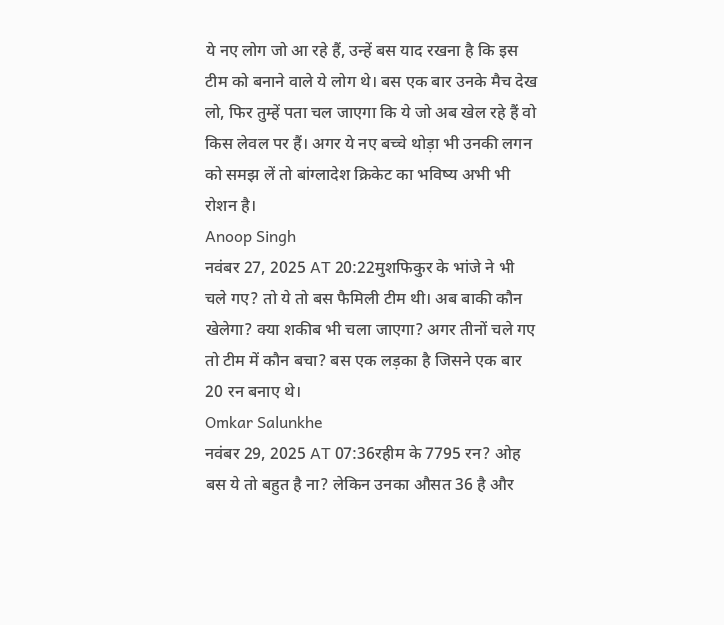ये नए लोग जो आ रहे हैं, उन्हें बस याद रखना है कि इस टीम को बनाने वाले ये लोग थे। बस एक बार उनके मैच देख लो, फिर तुम्हें पता चल जाएगा कि ये जो अब खेल रहे हैं वो किस लेवल पर हैं। अगर ये नए बच्चे थोड़ा भी उनकी लगन को समझ लें तो बांग्लादेश क्रिकेट का भविष्य अभी भी रोशन है।
Anoop Singh
नवंबर 27, 2025 AT 20:22मुशफिकुर के भांजे ने भी चले गए? तो ये तो बस फैमिली टीम थी। अब बाकी कौन खेलेगा? क्या शकीब भी चला जाएगा? अगर तीनों चले गए तो टीम में कौन बचा? बस एक लड़का है जिसने एक बार 20 रन बनाए थे।
Omkar Salunkhe
नवंबर 29, 2025 AT 07:36रहीम के 7795 रन? ओह बस ये तो बहुत है ना? लेकिन उनका औसत 36 है और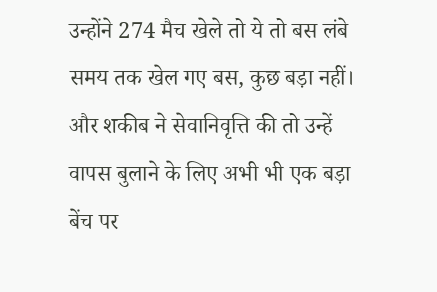उन्होंने 274 मैच खेले तो ये तो बस लंबे समय तक खेल गए बस, कुछ बड़ा नहीं। और शकीब ने सेवानिवृत्ति की तो उन्हें वापस बुलाने के लिए अभी भी एक बड़ा बेंच पर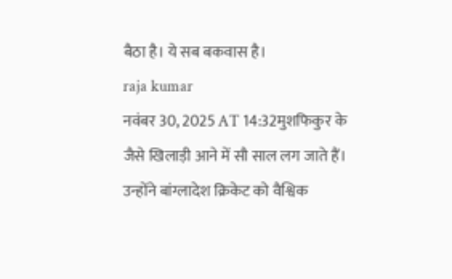बैठा है। ये सब बकवास है।
raja kumar
नवंबर 30, 2025 AT 14:32मुशफिकुर के जैसे खिलाड़ी आने में सौ साल लग जाते हैं। उन्होंने बांग्लादेश क्रिकेट को वैश्विक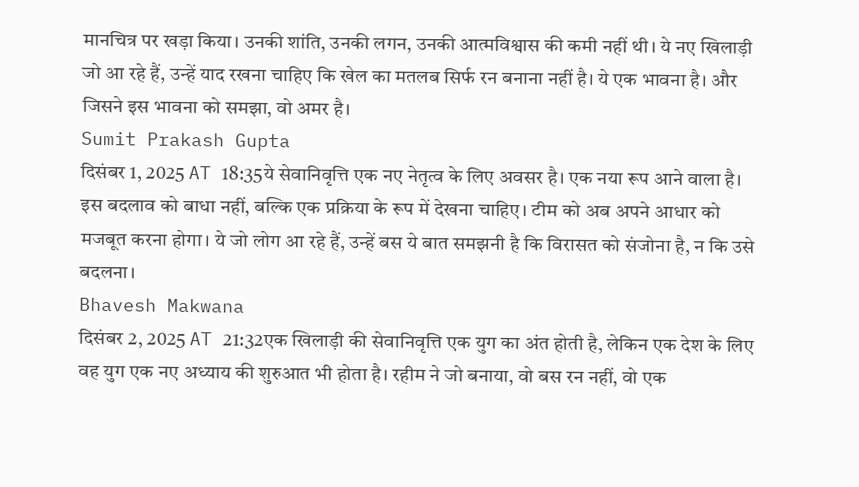मानचित्र पर खड़ा किया। उनकी शांति, उनकी लगन, उनकी आत्मविश्वास की कमी नहीं थी। ये नए खिलाड़ी जो आ रहे हैं, उन्हें याद रखना चाहिए कि खेल का मतलब सिर्फ रन बनाना नहीं है। ये एक भावना है। और जिसने इस भावना को समझा, वो अमर है।
Sumit Prakash Gupta
दिसंबर 1, 2025 AT 18:35ये सेवानिवृत्ति एक नए नेतृत्व के लिए अवसर है। एक नया रूप आने वाला है। इस बदलाव को बाधा नहीं, बल्कि एक प्रक्रिया के रूप में देखना चाहिए। टीम को अब अपने आधार को मजबूत करना होगा। ये जो लोग आ रहे हैं, उन्हें बस ये बात समझनी है कि विरासत को संजोना है, न कि उसे बदलना।
Bhavesh Makwana
दिसंबर 2, 2025 AT 21:32एक खिलाड़ी की सेवानिवृत्ति एक युग का अंत होती है, लेकिन एक देश के लिए वह युग एक नए अध्याय की शुरुआत भी होता है। रहीम ने जो बनाया, वो बस रन नहीं, वो एक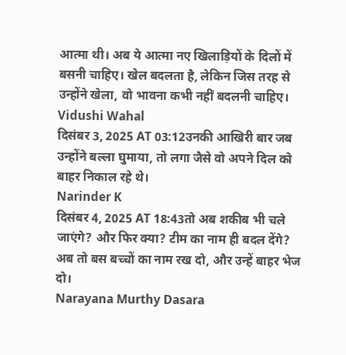आत्मा थी। अब ये आत्मा नए खिलाड़ियों के दिलों में बसनी चाहिए। खेल बदलता है, लेकिन जिस तरह से उन्होंने खेला, वो भावना कभी नहीं बदलनी चाहिए।
Vidushi Wahal
दिसंबर 3, 2025 AT 03:12उनकी आखिरी बार जब उन्होंने बल्ला घुमाया, तो लगा जैसे वो अपने दिल को बाहर निकाल रहे थे।
Narinder K
दिसंबर 4, 2025 AT 18:43तो अब शकीब भी चले जाएंगे? और फिर क्या? टीम का नाम ही बदल देंगे? अब तो बस बच्चों का नाम रख दो, और उन्हें बाहर भेज दो।
Narayana Murthy Dasara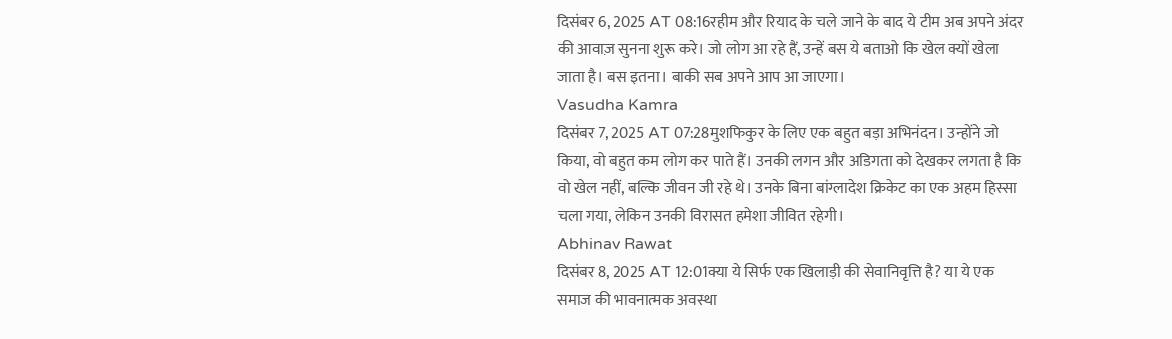दिसंबर 6, 2025 AT 08:16रहीम और रियाद के चले जाने के बाद ये टीम अब अपने अंदर की आवाज़ सुनना शुरू करे। जो लोग आ रहे हैं, उन्हें बस ये बताओ कि खेल क्यों खेला जाता है। बस इतना। बाकी सब अपने आप आ जाएगा।
Vasudha Kamra
दिसंबर 7, 2025 AT 07:28मुशफिकुर के लिए एक बहुत बड़ा अभिनंदन। उन्होंने जो किया, वो बहुत कम लोग कर पाते हैं। उनकी लगन और अडिगता को देखकर लगता है कि वो खेल नहीं, बल्कि जीवन जी रहे थे। उनके बिना बांग्लादेश क्रिकेट का एक अहम हिस्सा चला गया, लेकिन उनकी विरासत हमेशा जीवित रहेगी।
Abhinav Rawat
दिसंबर 8, 2025 AT 12:01क्या ये सिर्फ एक खिलाड़ी की सेवानिवृत्ति है? या ये एक समाज की भावनात्मक अवस्था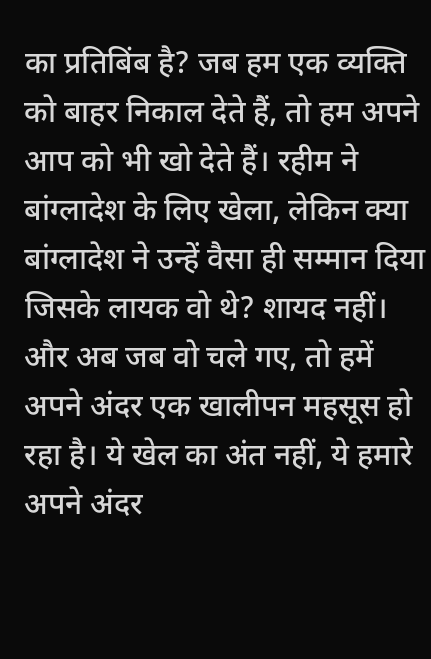का प्रतिबिंब है? जब हम एक व्यक्ति को बाहर निकाल देते हैं, तो हम अपने आप को भी खो देते हैं। रहीम ने बांग्लादेश के लिए खेला, लेकिन क्या बांग्लादेश ने उन्हें वैसा ही सम्मान दिया जिसके लायक वो थे? शायद नहीं। और अब जब वो चले गए, तो हमें अपने अंदर एक खालीपन महसूस हो रहा है। ये खेल का अंत नहीं, ये हमारे अपने अंदर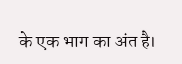के एक भाग का अंत है।